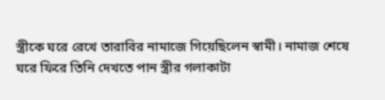স্ত্রীকে ঘরে রেখে তারাবির নামাজে গিয়েছিলেন স্বামী। নামাজ শেষে ঘরে ফিরে তিনি দেখতে পান স্ত্রীর গলাকাটা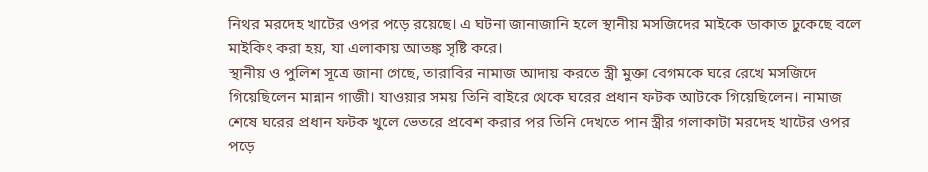নিথর মরদেহ খাটের ওপর পড়ে রয়েছে। এ ঘটনা জানাজানি হলে স্থানীয় মসজিদের মাইকে ডাকাত ঢুকেছে বলে মাইকিং করা হয়, যা এলাকায় আতঙ্ক সৃষ্টি করে।
স্থানীয় ও পুলিশ সূত্রে জানা গেছে, তারাবির নামাজ আদায় করতে স্ত্রী মুক্তা বেগমকে ঘরে রেখে মসজিদে গিয়েছিলেন মান্নান গাজী। যাওয়ার সময় তিনি বাইরে থেকে ঘরের প্রধান ফটক আটকে গিয়েছিলেন। নামাজ শেষে ঘরের প্রধান ফটক খুলে ভেতরে প্রবেশ করার পর তিনি দেখতে পান স্ত্রীর গলাকাটা মরদেহ খাটের ওপর পড়ে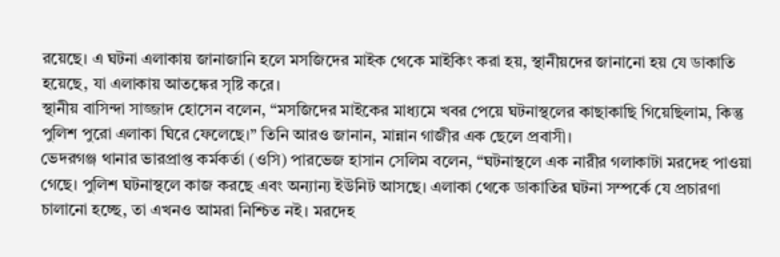রয়েছে। এ ঘটনা এলাকায় জানাজানি হলে মসজিদের মাইক থেকে মাইকিং করা হয়, স্থানীয়দের জানানো হয় যে ডাকাতি হয়েছে, যা এলাকায় আতঙ্কের সৃষ্টি করে।
স্থানীয় বাসিন্দা সাজ্জাদ হোসেন বলেন, “মসজিদের মাইকের মাধ্যমে খবর পেয়ে ঘটনাস্থলের কাছাকাছি গিয়েছিলাম, কিন্তু পুলিশ পুরো এলাকা ঘিরে ফেলেছে।” তিনি আরও জানান, মান্নান গাজীর এক ছেলে প্রবাসী।
ভেদরগঞ্জ থানার ভারপ্রাপ্ত কর্মকর্তা (ওসি) পারভেজ হাসান সেলিম বলেন, “ঘটনাস্থলে এক নারীর গলাকাটা মরদেহ পাওয়া গেছে। পুলিশ ঘটনাস্থলে কাজ করছে এবং অন্যান্য ইউনিট আসছে। এলাকা থেকে ডাকাতির ঘটনা সম্পর্কে যে প্রচারণা চালানো হচ্ছে, তা এখনও আমরা নিশ্চিত নই। মরদেহ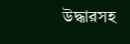উদ্ধারসহ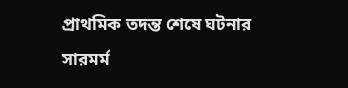প্রাথমিক তদন্ত শেষে ঘটনার সারমর্ম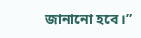জানানো হবে।”